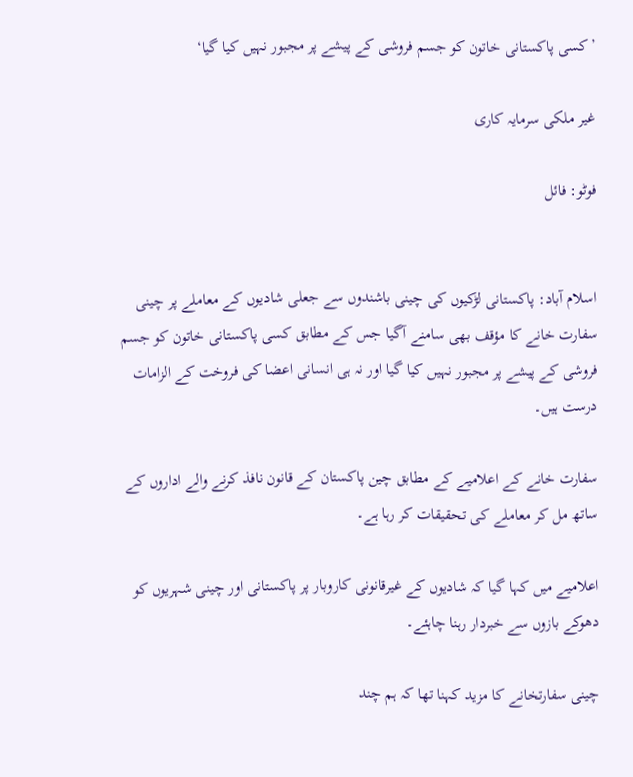’کسی پاکستانی خاتون کو جسم فروشی کے پیشے پر مجبور نہیں کیا گیا‘

غیر ملکی سرمایہ کاری

فوٹو: فائل


اسلام آباد: پاکستانی لڑکیوں کی چینی باشندوں سے جعلی شادیوں کے معاملے پر چینی سفارت خانے کا مؤقف بھی سامنے آگیا جس کے مطابق کسی پاکستانی خاتون کو جسم فروشی کے پیشے پر مجبور نہیں کیا گیا اور نہ ہی انسانی اعضا کی فروخت کے الزامات درست ہیں۔

سفارت خانے کے اعلامیے کے مطابق چین پاکستان کے قانون نافذ کرنے والے اداروں کے ساتھ مل کر معاملے کی تحقیقات کر رہا ہے۔

اعلامیے میں کہا گیا کہ شادیوں کے غیرقانونی کاروبار پر پاکستانی اور چینی شہریوں کو دھوکے بازوں سے خبردار رہنا چاہئے۔

چینی سفارتخانے کا مزید کہنا تھا کہ ہم چند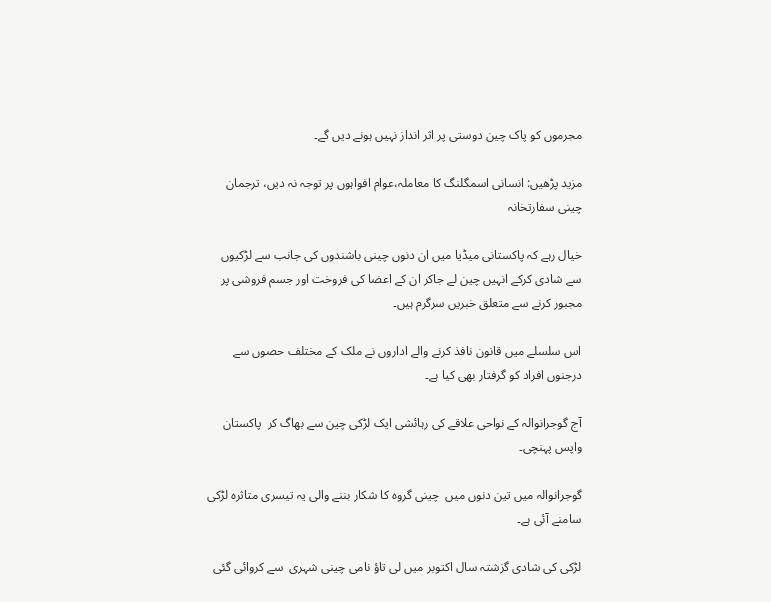مجرموں کو پاک چین دوستی پر اثر انداز نہیں ہونے دیں گے۔

مزید پڑھیں: انسانی اسمگلنگ کا معاملہ،عوام افواہوں پر توجہ نہ دیں، ترجمان چینی سفارتخانہ

خیال رہے کہ پاکستانی میڈیا میں ان دنوں چینی باشندوں کی جانب سے لڑکیوں سے شادی کرکے انہیں چین لے جاکر ان کے اعضا کی فروخت اور جسم فروشی پر مجبور کرنے سے متعلق خبریں سرگرم ہیں۔

اس سلسلے میں قانون نافذ کرنے والے اداروں نے ملک کے مختلف حصوں سے درجنوں افراد کو گرفتار بھی کیا ہے۔

آج گوجرانوالہ کے نواحی علاقے کی رہائشی ایک لڑکی چین سے بھاگ کر  پاکستان واپس پہنچی۔

گوجرانوالہ میں تین دنوں میں  چینی گروہ کا شکار بننے والی یہ تیسری متاثرہ لڑکی سامنے آئی ہے۔

لڑکی کی شادی گزشتہ سال اکتوبر میں لی تاؤ نامی چینی شہری  سے کروائی گئی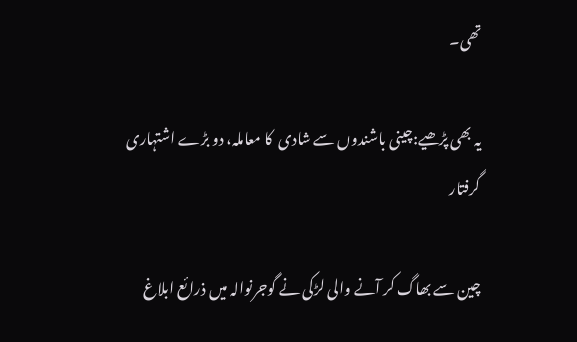تھی۔

یہ بھی پڑھیے:چینی باشندوں سے شادی  کا معاملہ، دو بڑے اشتہاری گرفتار

چین سے بھاگ کر آنے والی لڑکی نے گوجرنوالہ میں ذرائع ابلاغ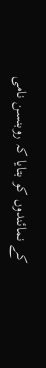کے نمائندوں کو بتایا کہ روبنسن نامی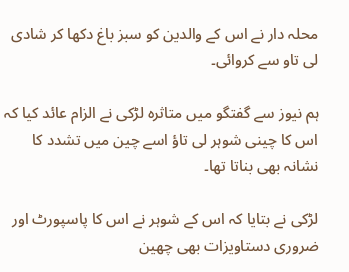محلہ دار نے اس کے والدین کو سبز باغ دکھا کر شادی لی تاو سے کروائی۔

ہم نیوز سے گفتگو میں متاثرہ لڑکی نے الزام عائد کیا کہ اس کا چینی شوہر لی تاؤ اسے چین میں تشدد کا نشانہ بھی بناتا تھا۔

لڑکی نے بتایا کہ اس کے شوہر نے اس کا پاسپورٹ اور ضروری دستاویزات بھی چھین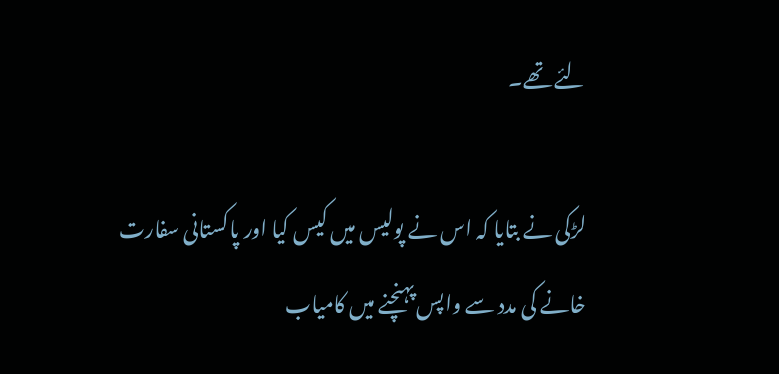لئے تھے۔

لڑکی نے بتایا کہ اس نے پولیس میں کیس کیا اور پاکستانی سفارت خانے کی مدد سے واپس پہنچنے میں کامیاب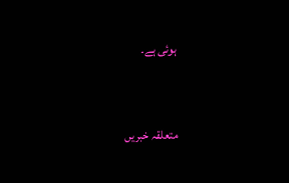ہوئی ہے۔


متعلقہ خبریں